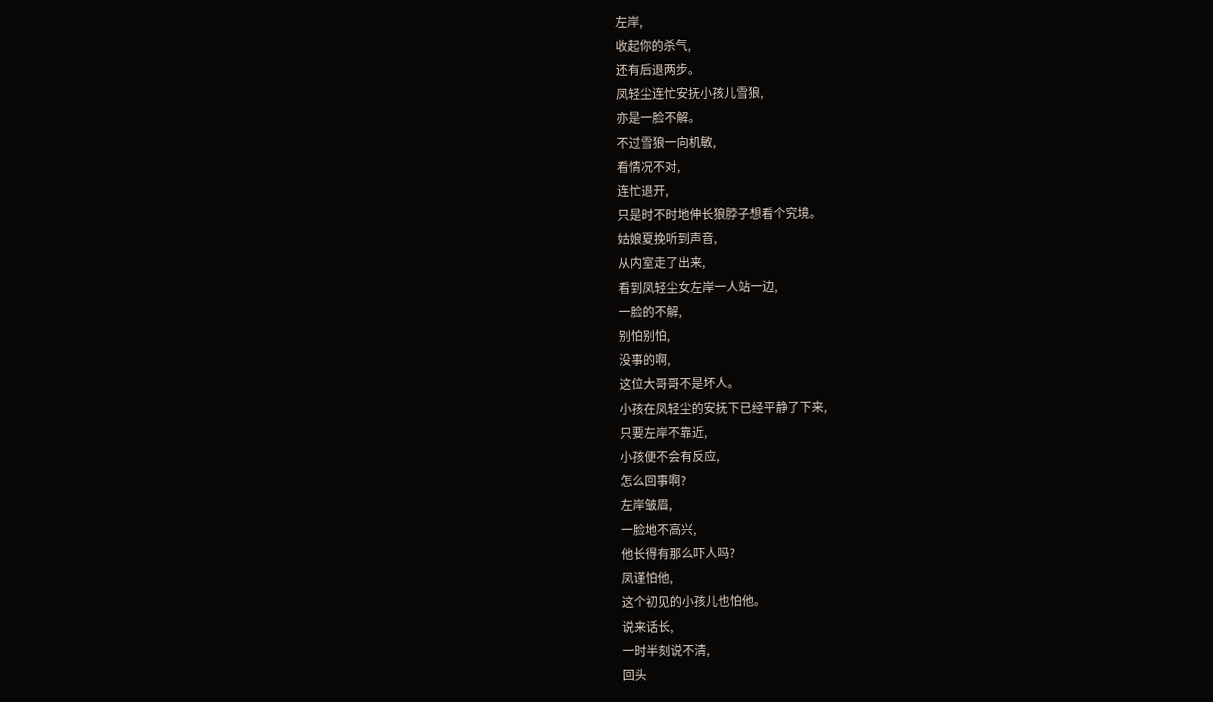左岸,
收起你的杀气,
还有后退两步。
凤轻尘连忙安抚小孩儿雪狼,
亦是一脸不解。
不过雪狼一向机敏,
看情况不对,
连忙退开,
只是时不时地伸长狼脖子想看个究境。
姑娘夏挽听到声音,
从内室走了出来,
看到凤轻尘女左岸一人站一边,
一脸的不解,
别怕别怕,
没事的啊,
这位大哥哥不是坏人。
小孩在凤轻尘的安抚下已经平静了下来,
只要左岸不靠近,
小孩便不会有反应,
怎么回事啊?
左岸皱眉,
一脸地不高兴,
他长得有那么吓人吗?
凤谨怕他,
这个初见的小孩儿也怕他。
说来话长,
一时半刻说不清,
回头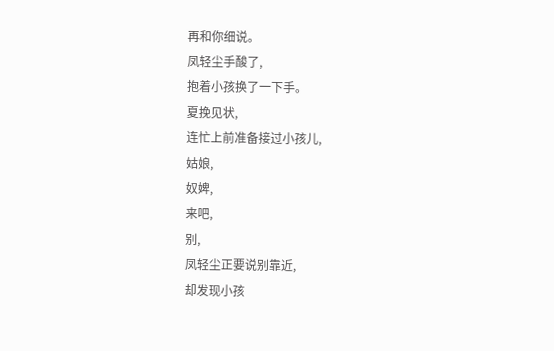再和你细说。
凤轻尘手酸了,
抱着小孩换了一下手。
夏挽见状,
连忙上前准备接过小孩儿,
姑娘,
奴婢,
来吧,
别,
凤轻尘正要说别靠近,
却发现小孩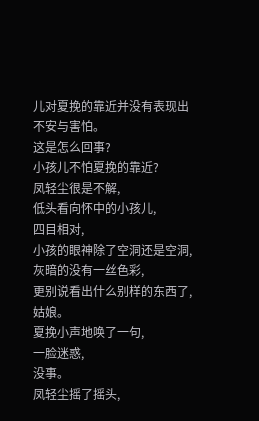儿对夏挽的靠近并没有表现出不安与害怕。
这是怎么回事?
小孩儿不怕夏挽的靠近?
凤轻尘很是不解,
低头看向怀中的小孩儿,
四目相对,
小孩的眼神除了空洞还是空洞,
灰暗的没有一丝色彩,
更别说看出什么别样的东西了,
姑娘。
夏挽小声地唤了一句,
一脸迷惑,
没事。
凤轻尘摇了摇头,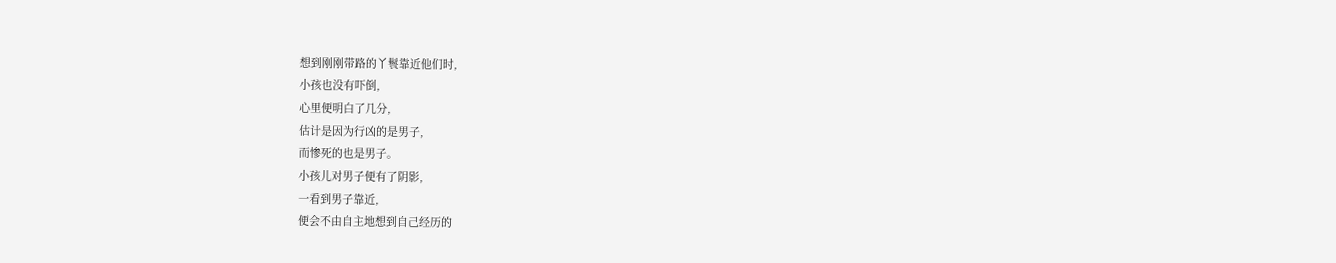想到刚刚带路的丫鬟靠近他们时,
小孩也没有吓倒,
心里便明白了几分,
估计是因为行凶的是男子,
而惨死的也是男子。
小孩儿对男子便有了阴影,
一看到男子靠近,
便会不由自主地想到自己经历的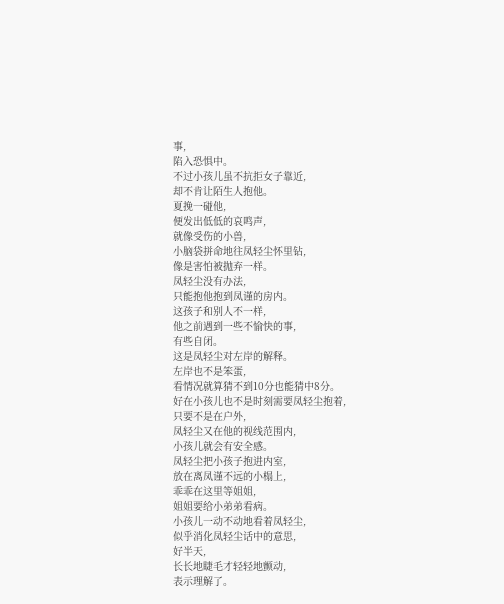事,
陷入恐惧中。
不过小孩儿虽不抗拒女子靠近,
却不肯让陌生人抱他。
夏挽一碰他,
便发出低低的哀鸣声,
就像受伤的小兽,
小脑袋拼命地往凤轻尘怀里钻,
像是害怕被抛弃一样。
凤轻尘没有办法,
只能抱他抱到凤谨的房内。
这孩子和别人不一样,
他之前遇到一些不愉快的事,
有些自闭。
这是凤轻尘对左岸的解释。
左岸也不是笨蛋,
看情况就算猜不到10分也能猜中8分。
好在小孩儿也不是时刻需要凤轻尘抱着,
只要不是在户外,
凤轻尘又在他的视线范围内,
小孩儿就会有安全感。
凤轻尘把小孩子抱进内室,
放在离凤谨不远的小榻上,
乖乖在这里等姐姐,
姐姐要给小弟弟看病。
小孩儿一动不动地看着凤轻尘,
似乎消化凤轻尘话中的意思,
好半天,
长长地睫毛才轻轻地颤动,
表示理解了。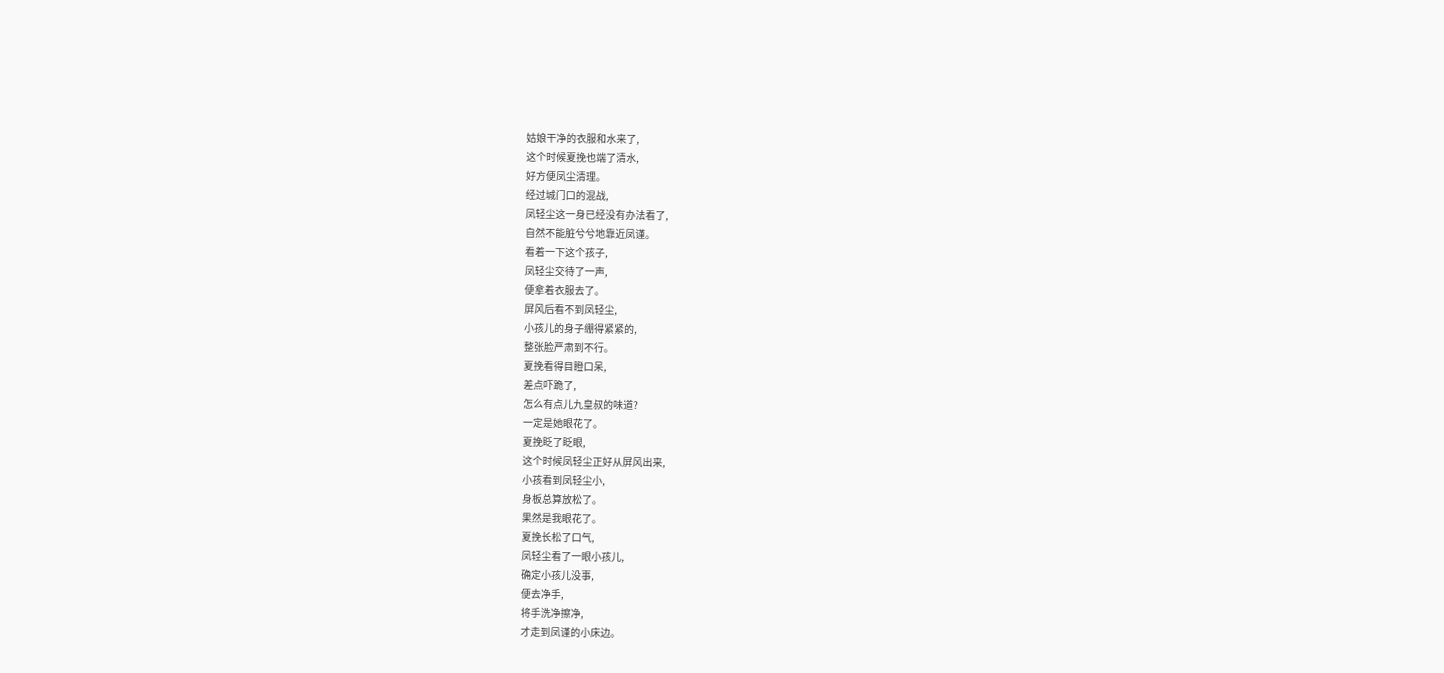姑娘干净的衣服和水来了,
这个时候夏挽也端了清水,
好方便凤尘清理。
经过城门口的混战,
凤轻尘这一身已经没有办法看了,
自然不能脏兮兮地靠近凤谨。
看着一下这个孩子,
凤轻尘交待了一声,
便拿着衣服去了。
屏风后看不到凤轻尘,
小孩儿的身子绷得紧紧的,
整张脸严肃到不行。
夏挽看得目瞪口呆,
差点吓跪了,
怎么有点儿九皇叔的味道?
一定是她眼花了。
夏挽眨了眨眼,
这个时候凤轻尘正好从屏风出来,
小孩看到凤轻尘小,
身板总算放松了。
果然是我眼花了。
夏挽长松了口气,
凤轻尘看了一眼小孩儿,
确定小孩儿没事,
便去净手,
将手洗净擦净,
才走到凤谨的小床边。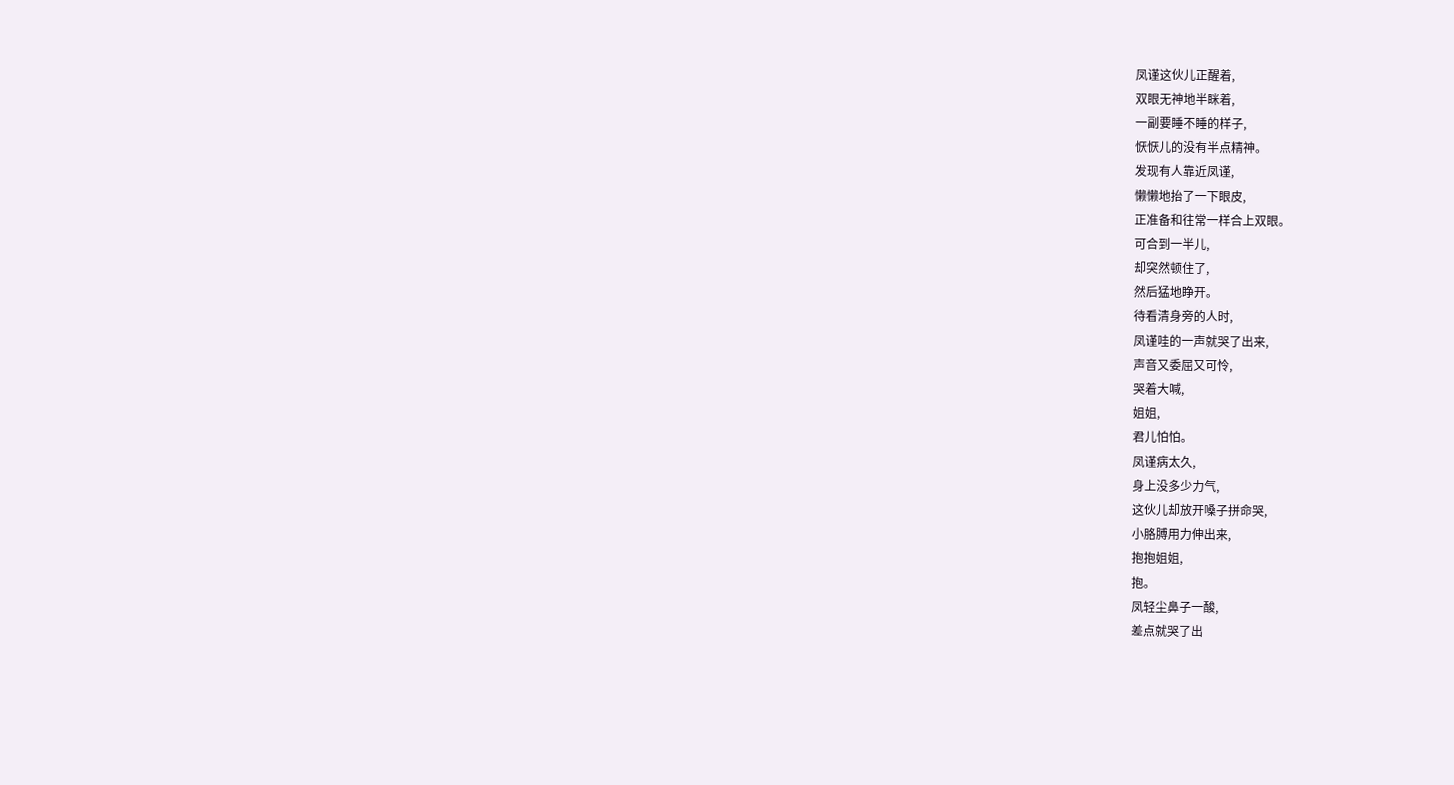凤谨这伙儿正醒着,
双眼无神地半眯着,
一副要睡不睡的样子,
恹恹儿的没有半点精神。
发现有人靠近凤谨,
懒懒地抬了一下眼皮,
正准备和往常一样合上双眼。
可合到一半儿,
却突然顿住了,
然后猛地睁开。
待看清身旁的人时,
凤谨哇的一声就哭了出来,
声音又委屈又可怜,
哭着大喊,
姐姐,
君儿怕怕。
凤谨病太久,
身上没多少力气,
这伙儿却放开嗓子拼命哭,
小胳膊用力伸出来,
抱抱姐姐,
抱。
凤轻尘鼻子一酸,
差点就哭了出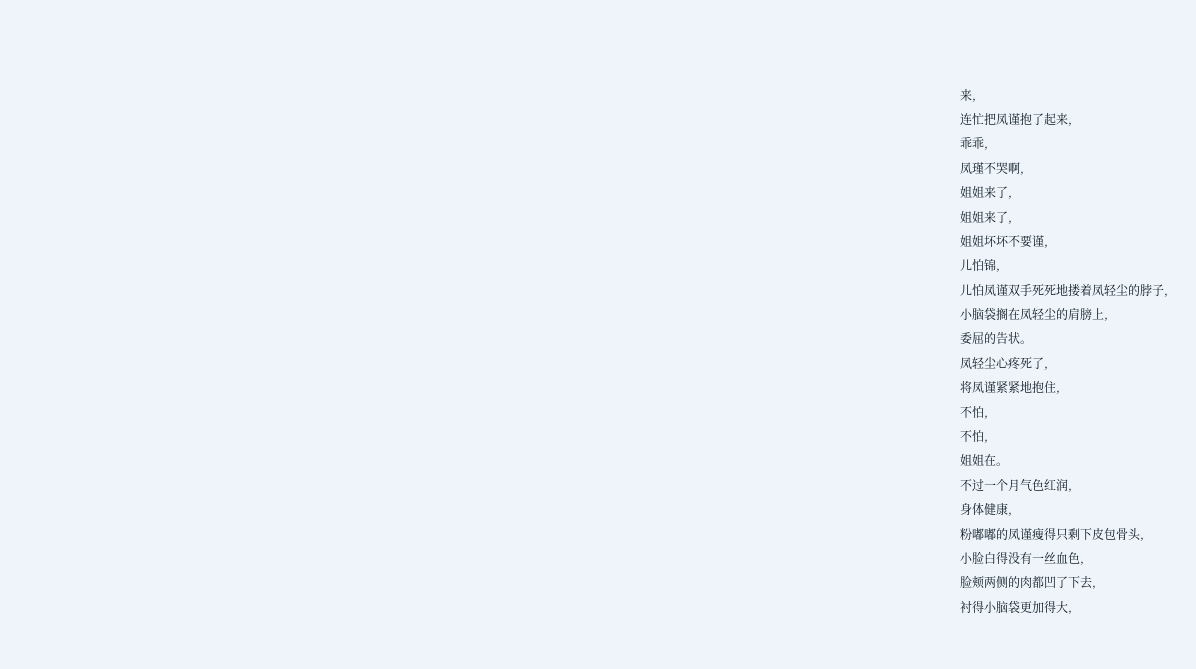来,
连忙把凤谨抱了起来,
乖乖,
凤瑾不哭啊,
姐姐来了,
姐姐来了,
姐姐坏坏不要谨,
儿怕锦,
儿怕凤谨双手死死地搂着凤轻尘的脖子,
小脑袋搁在凤轻尘的肩膀上,
委屈的告状。
凤轻尘心疼死了,
将凤谨紧紧地抱住,
不怕,
不怕,
姐姐在。
不过一个月气色红润,
身体健康,
粉嘟嘟的凤谨瘦得只剩下皮包骨头,
小脸白得没有一丝血色,
脸颊两侧的肉都凹了下去,
衬得小脑袋更加得大,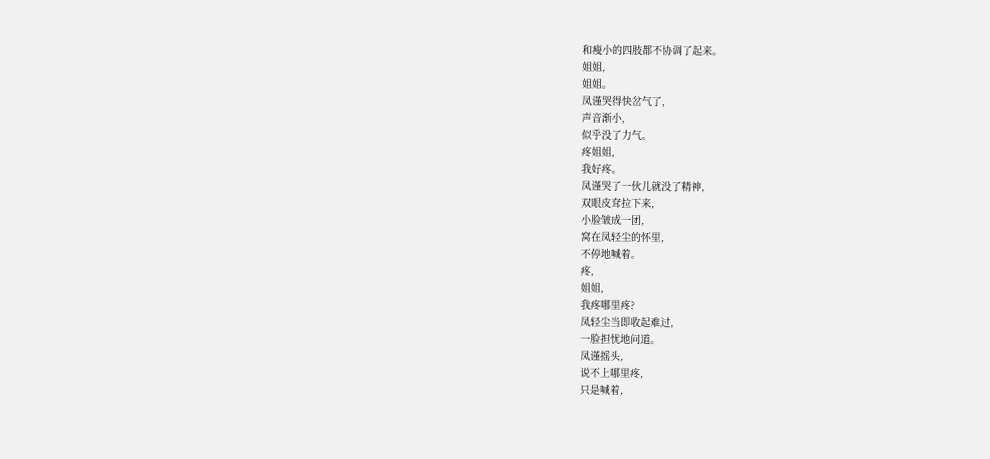和瘦小的四肢都不协调了起来。
姐姐,
姐姐。
凤谨哭得快岔气了,
声音渐小,
似乎没了力气。
疼姐姐,
我好疼。
凤谨哭了一伙儿就没了精神,
双眼皮耷拉下来,
小脸皱成一团,
窝在凤轻尘的怀里,
不停地喊着。
疼,
姐姐,
我疼哪里疼?
凤轻尘当即收起难过,
一脸担忧地问道。
凤谨摇头,
说不上哪里疼,
只是喊着,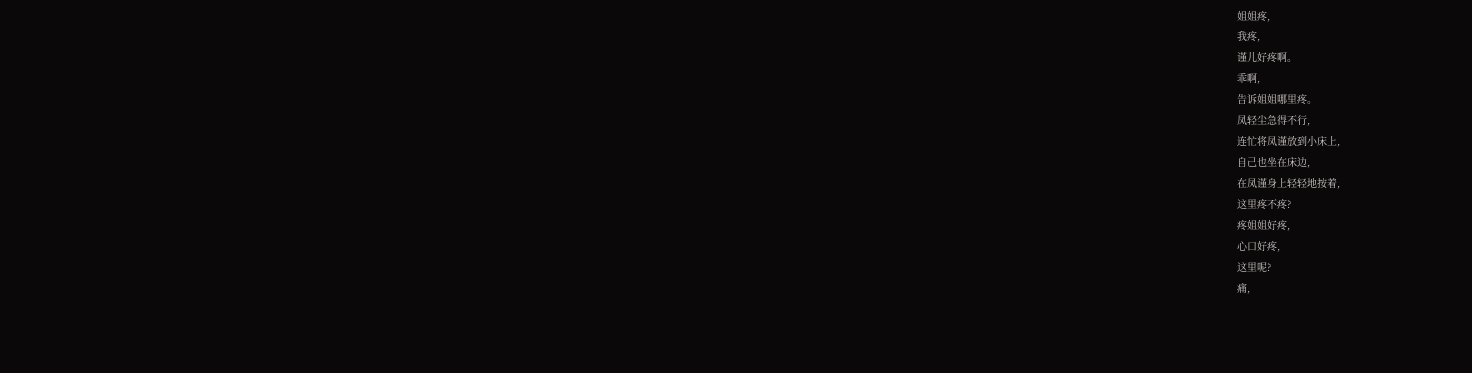姐姐疼,
我疼,
谨儿好疼啊。
乖啊,
告诉姐姐哪里疼。
凤轻尘急得不行,
连忙将凤谨放到小床上,
自己也坐在床边,
在凤谨身上轻轻地按着,
这里疼不疼?
疼姐姐好疼,
心口好疼,
这里呢?
痛,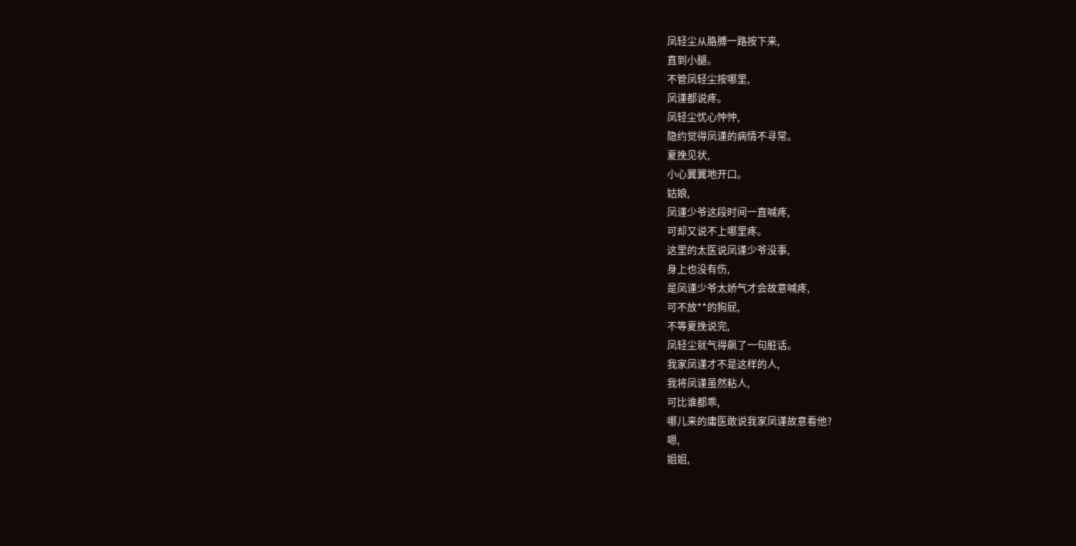凤轻尘从胳膊一路按下来,
直到小腿。
不管凤轻尘按哪里,
凤谨都说疼。
凤轻尘忧心忡忡,
隐约觉得凤谨的病情不寻常。
夏挽见状,
小心翼翼地开口。
姑娘,
凤谨少爷这段时间一直喊疼,
可却又说不上哪里疼。
这里的太医说凤谨少爷没事,
身上也没有伤,
是凤谨少爷太娇气才会故意喊疼,
可不放**的狗屁,
不等夏挽说完,
凤轻尘就气得飙了一句脏话。
我家凤谨才不是这样的人,
我将凤谨虽然粘人,
可比谁都乖,
哪儿来的庸医敢说我家凤谨故意看他?
嗯,
姐姐,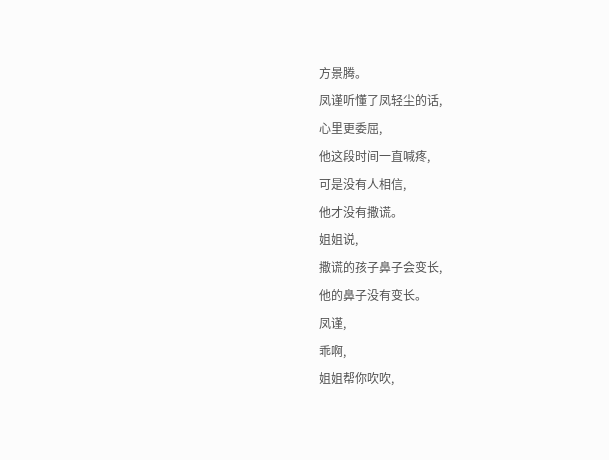方景腾。
凤谨听懂了凤轻尘的话,
心里更委屈,
他这段时间一直喊疼,
可是没有人相信,
他才没有撒谎。
姐姐说,
撒谎的孩子鼻子会变长,
他的鼻子没有变长。
凤谨,
乖啊,
姐姐帮你吹吹,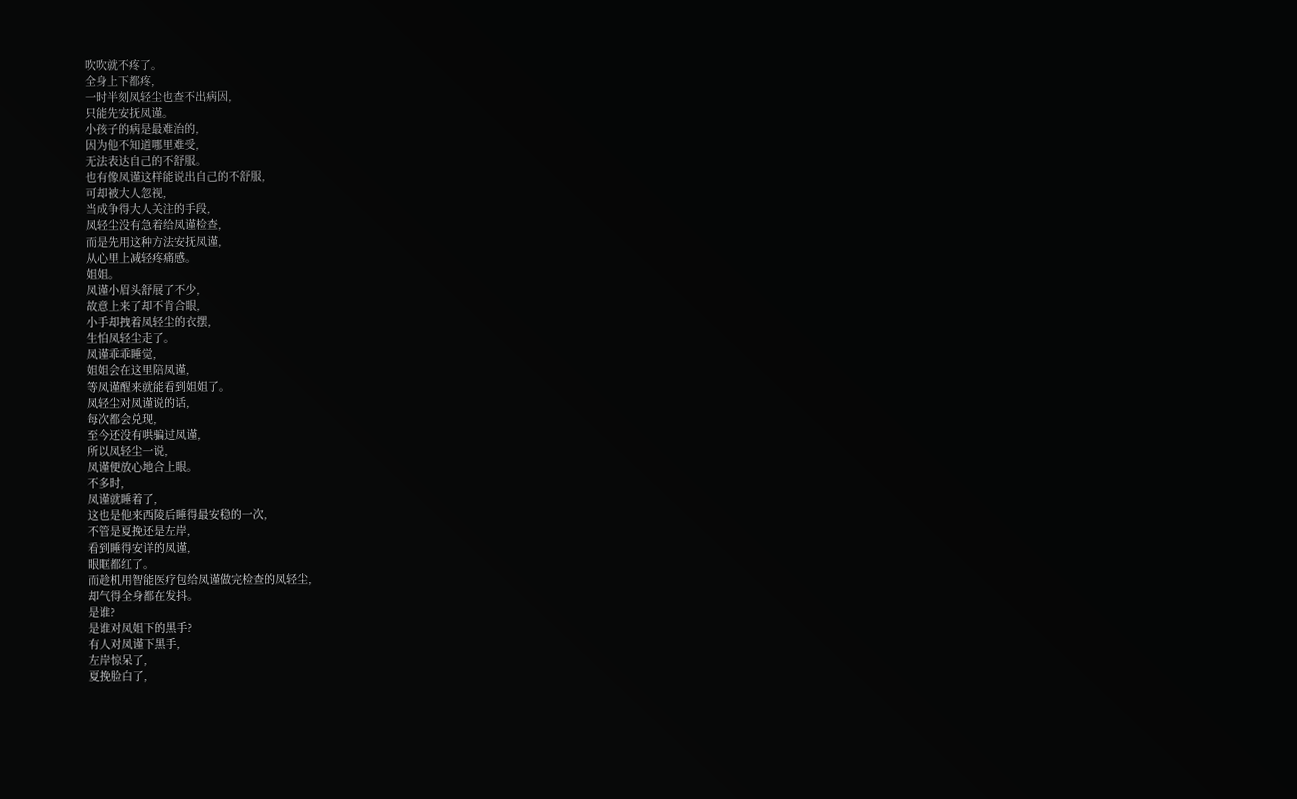吹吹就不疼了。
全身上下都疼,
一时半刻凤轻尘也查不出病因,
只能先安抚凤谨。
小孩子的病是最难治的,
因为他不知道哪里难受,
无法表达自己的不舒服。
也有像凤谨这样能说出自己的不舒服,
可却被大人忽视,
当成争得大人关注的手段,
凤轻尘没有急着给凤谨检查,
而是先用这种方法安抚凤谨,
从心里上减轻疼痛感。
姐姐。
凤谨小眉头舒展了不少,
故意上来了却不肯合眼,
小手却拽着凤轻尘的衣摆,
生怕凤轻尘走了。
凤谨乖乖睡觉,
姐姐会在这里陪凤谨,
等凤谨醒来就能看到姐姐了。
凤轻尘对凤谨说的话,
每次都会兑现,
至今还没有哄骗过凤谨,
所以凤轻尘一说,
凤谨便放心地合上眼。
不多时,
凤谨就睡着了,
这也是他来西陵后睡得最安稳的一次,
不管是夏挽还是左岸,
看到睡得安详的凤谨,
眼眶都红了。
而趁机用智能医疗包给凤谨做完检查的凤轻尘,
却气得全身都在发抖。
是谁?
是谁对凤姐下的黑手?
有人对凤谨下黑手,
左岸惊呆了,
夏挽脸白了,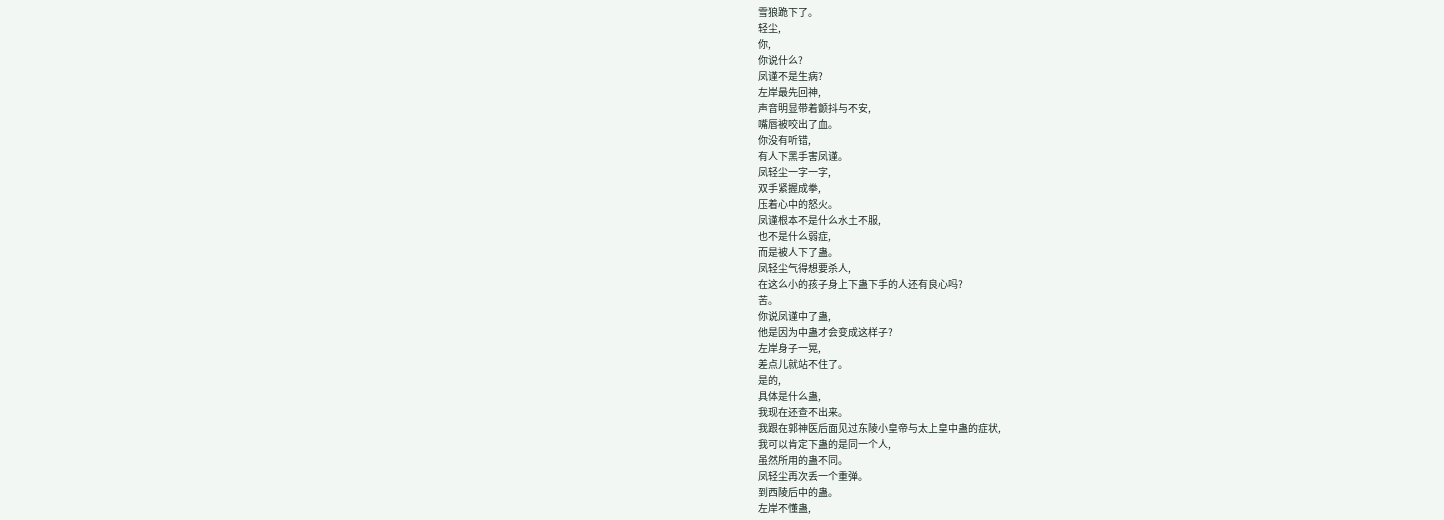雪狼跪下了。
轻尘,
你,
你说什么?
凤谨不是生病?
左岸最先回神,
声音明显带着颤抖与不安,
嘴唇被咬出了血。
你没有听错,
有人下黑手害凤谨。
凤轻尘一字一字,
双手紧握成拳,
压着心中的怒火。
凤谨根本不是什么水土不服,
也不是什么弱症,
而是被人下了蛊。
凤轻尘气得想要杀人,
在这么小的孩子身上下蛊下手的人还有良心吗?
苦。
你说凤谨中了蛊,
他是因为中蛊才会变成这样子?
左岸身子一晃,
差点儿就站不住了。
是的,
具体是什么蛊,
我现在还查不出来。
我跟在郭神医后面见过东陵小皇帝与太上皇中蛊的症状,
我可以肯定下蛊的是同一个人,
虽然所用的蛊不同。
凤轻尘再次丢一个重弹。
到西陵后中的蛊。
左岸不懂蛊,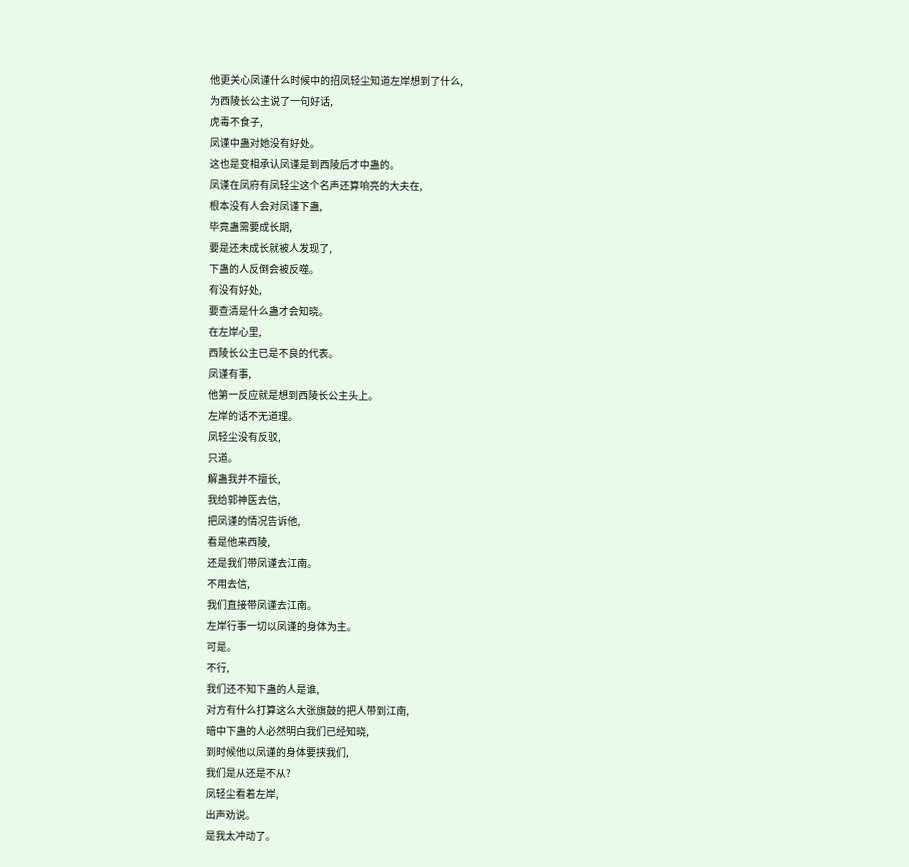他更关心凤谨什么时候中的招凤轻尘知道左岸想到了什么,
为西陵长公主说了一句好话,
虎毒不食子,
凤谨中蛊对她没有好处。
这也是变相承认凤谨是到西陵后才中蛊的。
凤谨在凤府有凤轻尘这个名声还算响亮的大夫在,
根本没有人会对凤谨下蛊,
毕竟蛊需要成长期,
要是还未成长就被人发现了,
下蛊的人反倒会被反噬。
有没有好处,
要查清是什么蛊才会知晓。
在左岸心里,
西陵长公主已是不良的代表。
凤谨有事,
他第一反应就是想到西陵长公主头上。
左岸的话不无道理。
凤轻尘没有反驳,
只道。
解蛊我并不擅长,
我给郭神医去信,
把凤谨的情况告诉他,
看是他来西陵,
还是我们带凤谨去江南。
不用去信,
我们直接带凤谨去江南。
左岸行事一切以凤谨的身体为主。
可是。
不行,
我们还不知下蛊的人是谁,
对方有什么打算这么大张旗鼓的把人带到江南,
暗中下蛊的人必然明白我们已经知晓,
到时候他以凤谨的身体要挟我们,
我们是从还是不从?
凤轻尘看着左岸,
出声劝说。
是我太冲动了。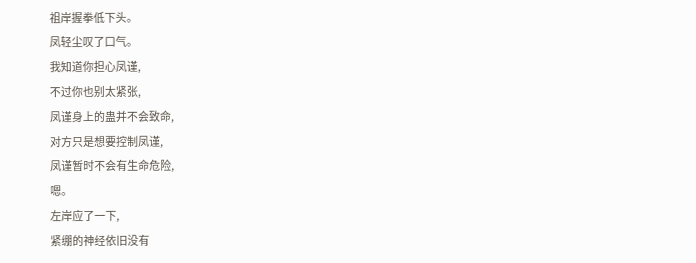祖岸握拳低下头。
凤轻尘叹了口气。
我知道你担心凤谨,
不过你也别太紧张,
凤谨身上的蛊并不会致命,
对方只是想要控制凤谨,
凤谨暂时不会有生命危险,
嗯。
左岸应了一下,
紧绷的神经依旧没有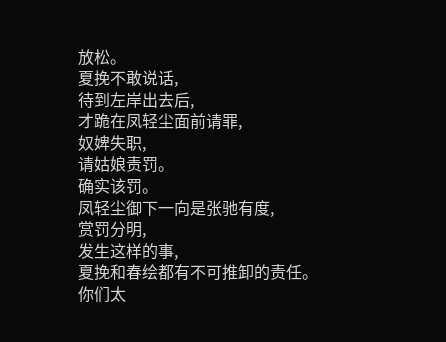放松。
夏挽不敢说话,
待到左岸出去后,
才跪在凤轻尘面前请罪,
奴婢失职,
请姑娘责罚。
确实该罚。
凤轻尘御下一向是张驰有度,
赏罚分明,
发生这样的事,
夏挽和春绘都有不可推卸的责任。
你们太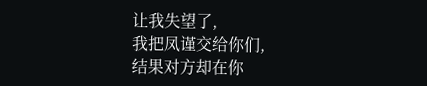让我失望了,
我把凤谨交给你们,
结果对方却在你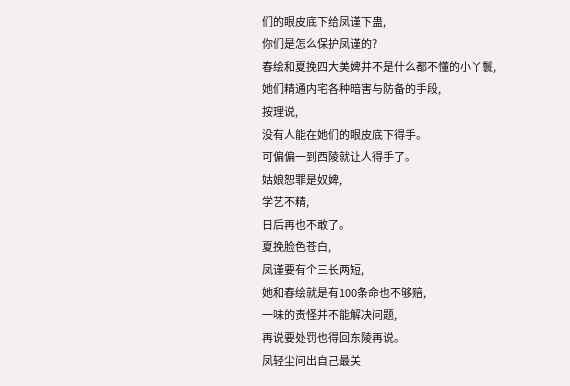们的眼皮底下给凤谨下蛊,
你们是怎么保护凤谨的?
春绘和夏挽四大美婢并不是什么都不懂的小丫鬟,
她们精通内宅各种暗害与防备的手段,
按理说,
没有人能在她们的眼皮底下得手。
可偏偏一到西陵就让人得手了。
姑娘恕罪是奴婢,
学艺不精,
日后再也不敢了。
夏挽脸色苍白,
凤谨要有个三长两短,
她和春绘就是有100条命也不够赔,
一味的责怪并不能解决问题,
再说要处罚也得回东陵再说。
凤轻尘问出自己最关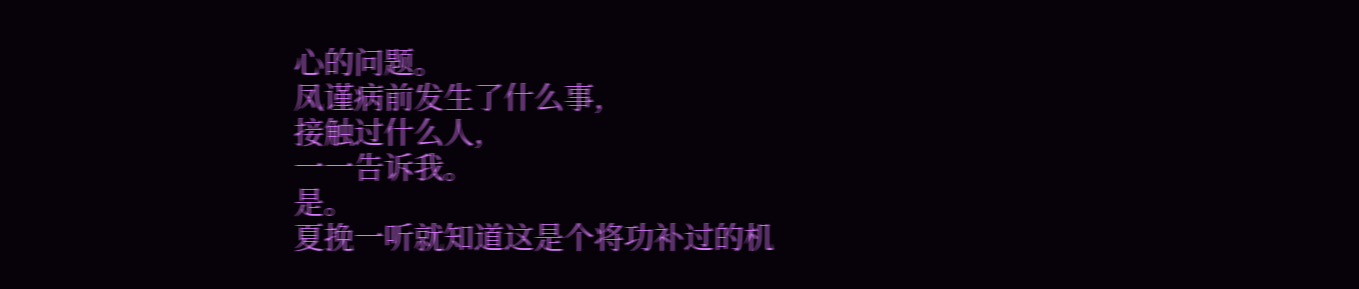心的问题。
凤谨病前发生了什么事,
接触过什么人,
一一告诉我。
是。
夏挽一听就知道这是个将功补过的机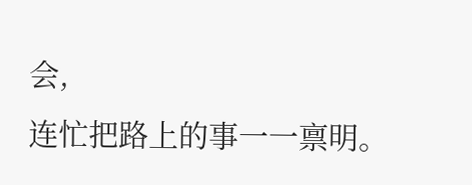会,
连忙把路上的事一一禀明。